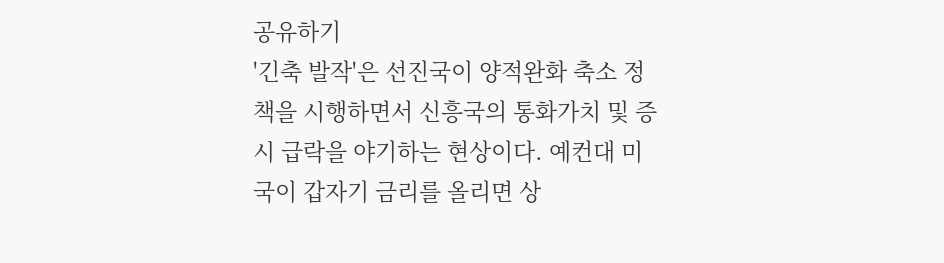공유하기
'긴축 발작'은 선진국이 양적완화 축소 정책을 시행하면서 신흥국의 통화가치 및 증시 급락을 야기하는 현상이다. 예컨대 미국이 갑자기 금리를 올리면 상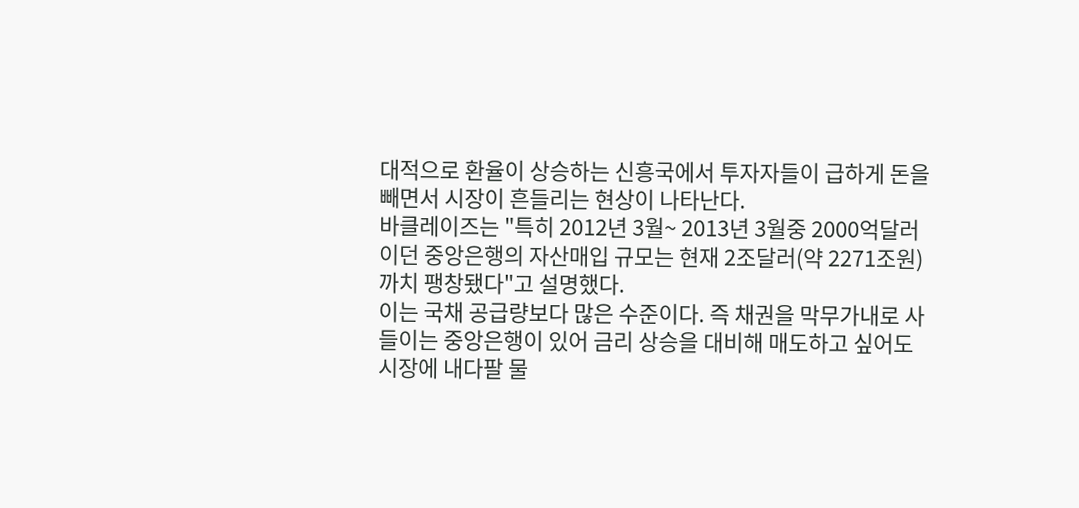대적으로 환율이 상승하는 신흥국에서 투자자들이 급하게 돈을 빼면서 시장이 흔들리는 현상이 나타난다.
바클레이즈는 "특히 2012년 3월~ 2013년 3월중 2000억달러이던 중앙은행의 자산매입 규모는 현재 2조달러(약 2271조원)까치 팽창됐다"고 설명했다.
이는 국채 공급량보다 많은 수준이다. 즉 채권을 막무가내로 사들이는 중앙은행이 있어 금리 상승을 대비해 매도하고 싶어도 시장에 내다팔 물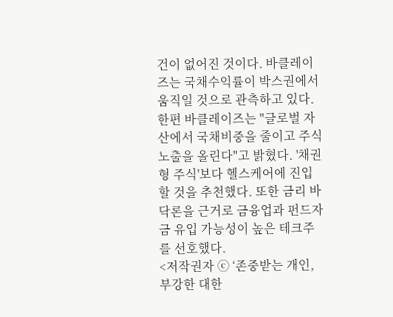건이 없어진 것이다. 바클레이즈는 국채수익률이 박스권에서 움직일 것으로 관측하고 있다.
한편 바클레이즈는 "글로벌 자산에서 국채비중을 줄이고 주식 노출을 올린다"고 밝혔다. '채권형 주식'보다 헬스케어에 진입할 것을 추천했다. 또한 금리 바닥론을 근거로 금융업과 펀드자금 유입 가능성이 높은 테크주를 선호했다.
<저작권자 ⓒ ‘존중받는 개인, 부강한 대한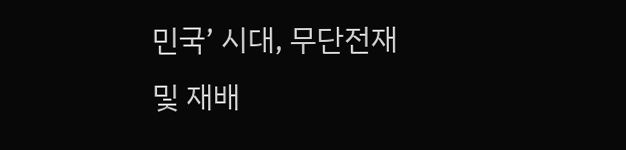민국’ 시대, 무단전재 및 재배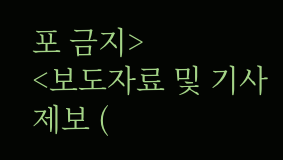포 금지>
<보도자료 및 기사 제보 (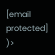[email protected] )>